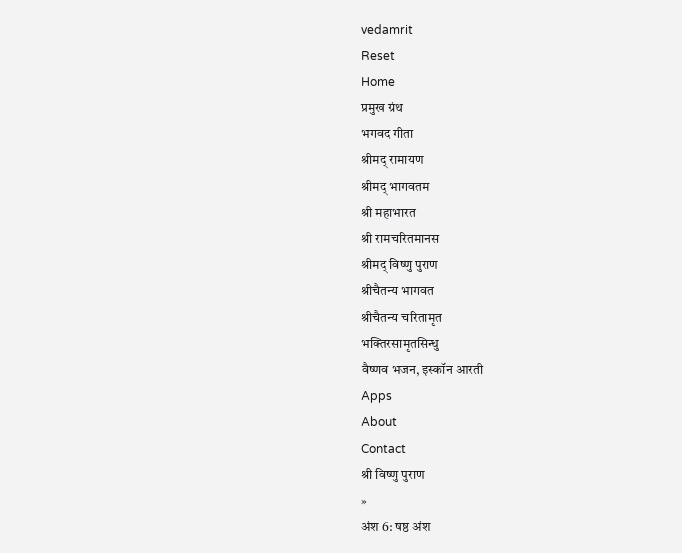vedamrit
Reset
Home
प्रमुख ग्रंथ
भगवद गीता
श्रीमद् रामायण
श्रीमद् भागवतम
श्री महाभारत
श्री रामचरितमानस
श्रीमद् विष्णु पुराण
श्रीचैतन्य भागवत
श्रीचैतन्य चरितामृत
भक्तिरसामृतसिन्धु
वैष्णव भजन, इस्कॉन आरती
Apps
About
Contact
श्री विष्णु पुराण
»
अंश 6: षष्ठ अंश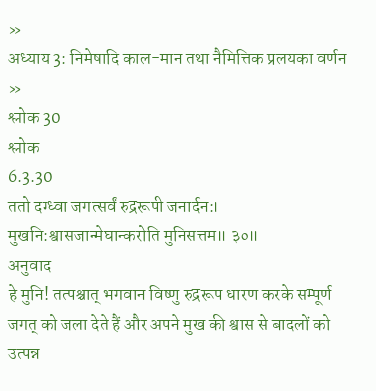»
अध्याय 3: निमेषादि काल-मान तथा नैमित्तिक प्रलयका वर्णन
»
श्लोक 30
श्लोक
6.3.30
ततो दग्ध्वा जगत्सर्वं रुद्ररूपी जनार्दन:।
मुखनि:श्वासजान्मेघान्करोति मुनिसत्तम॥ ३०॥
अनुवाद
हे मुनि! तत्पश्चात् भगवान विष्णु रुद्ररूप धारण करके सम्पूर्ण जगत् को जला देते हैं और अपने मुख की श्वास से बादलों को उत्पन्न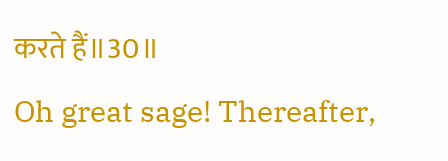करते हैं॥30॥
Oh great sage! Thereafter,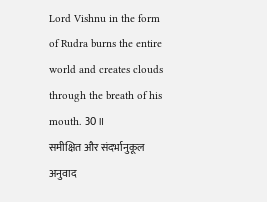Lord Vishnu in the form of Rudra burns the entire world and creates clouds through the breath of his mouth. 30॥
समीक्षित और संदर्भानुकूल अनुवाद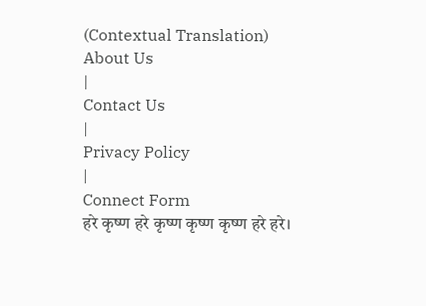(Contextual Translation)
About Us
|
Contact Us
|
Privacy Policy
|
Connect Form
हरे कृष्ण हरे कृष्ण कृष्ण कृष्ण हरे हरे।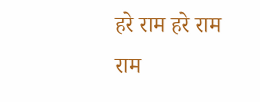हरे राम हरे राम राम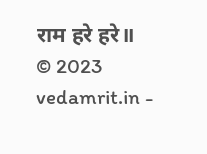राम हरे हरे॥
© 2023 vedamrit.in -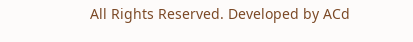All Rights Reserved. Developed by ACd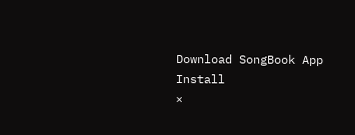Download SongBook App
Install
×